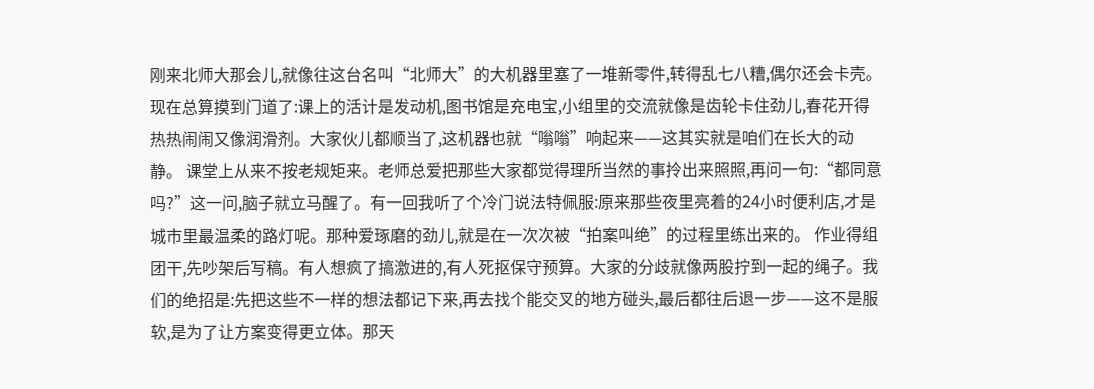刚来北师大那会儿,就像往这台名叫“北师大”的大机器里塞了一堆新零件,转得乱七八糟,偶尔还会卡壳。现在总算摸到门道了:课上的活计是发动机,图书馆是充电宝,小组里的交流就像是齿轮卡住劲儿,春花开得热热闹闹又像润滑剂。大家伙儿都顺当了,这机器也就“嗡嗡”响起来——这其实就是咱们在长大的动静。 课堂上从来不按老规矩来。老师总爱把那些大家都觉得理所当然的事拎出来照照,再问一句:“都同意吗?”这一问,脑子就立马醒了。有一回我听了个冷门说法特佩服:原来那些夜里亮着的24小时便利店,才是城市里最温柔的路灯呢。那种爱琢磨的劲儿,就是在一次次被“拍案叫绝”的过程里练出来的。 作业得组团干,先吵架后写稿。有人想疯了搞激进的,有人死抠保守预算。大家的分歧就像两股拧到一起的绳子。我们的绝招是:先把这些不一样的想法都记下来,再去找个能交叉的地方碰头,最后都往后退一步——这不是服软,是为了让方案变得更立体。那天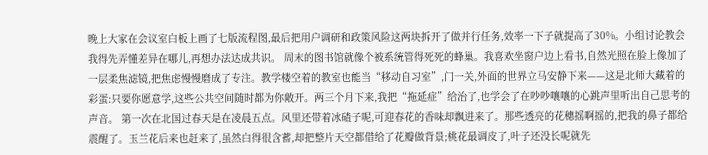晚上大家在会议室白板上画了七版流程图,最后把用户调研和政策风险这两块拆开了做并行任务,效率一下子就提高了30%。小组讨论教会我得先弄懂差异在哪儿,再想办法达成共识。 周末的图书馆就像个被系统管得死死的蜂巢。我喜欢坐窗户边上看书,自然光照在脸上像加了一层柔焦滤镜,把焦虑慢慢磨成了专注。教学楼空着的教室也能当“移动自习室”,门一关,外面的世界立马安静下来——这是北师大藏着的彩蛋:只要你愿意学,这些公共空间随时都为你敞开。两三个月下来,我把“拖延症”给治了,也学会了在吵吵嚷嚷的心跳声里听出自己思考的声音。 第一次在北国过春天是在凌晨五点。风里还带着冰碴子呢,可迎春花的香味却飘进来了。那些透亮的花穗摇啊摇的,把我的鼻子都给震醒了。玉兰花后来也赶来了,虽然白得很含蓄,却把整片天空都借给了花瓣做背景;桃花最调皮了,叶子还没长呢就先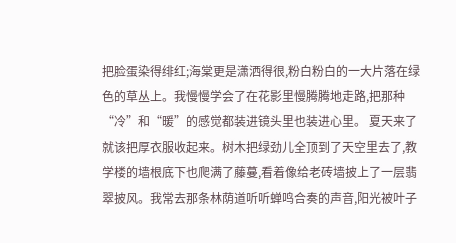把脸蛋染得绯红;海棠更是潇洒得很,粉白粉白的一大片落在绿色的草丛上。我慢慢学会了在花影里慢腾腾地走路,把那种“冷”和“暖”的感觉都装进镜头里也装进心里。 夏天来了就该把厚衣服收起来。树木把绿劲儿全顶到了天空里去了,教学楼的墙根底下也爬满了藤蔓,看着像给老砖墙披上了一层翡翠披风。我常去那条林荫道听听蝉鸣合奏的声音,阳光被叶子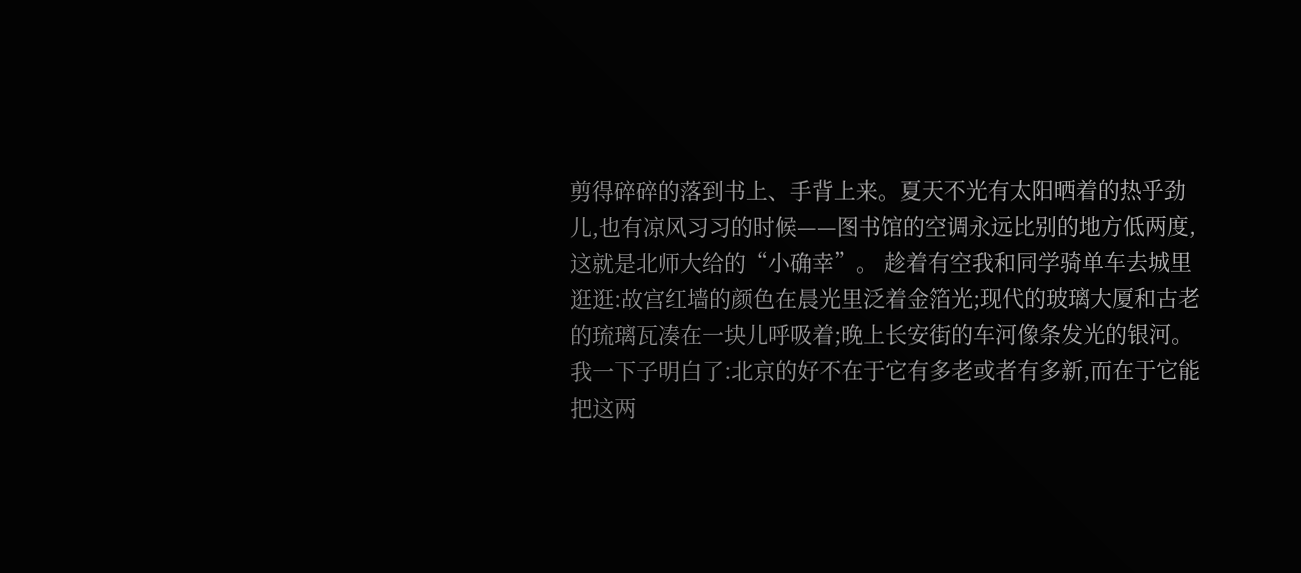剪得碎碎的落到书上、手背上来。夏天不光有太阳晒着的热乎劲儿,也有凉风习习的时候——图书馆的空调永远比别的地方低两度,这就是北师大给的“小确幸”。 趁着有空我和同学骑单车去城里逛逛:故宫红墙的颜色在晨光里泛着金箔光;现代的玻璃大厦和古老的琉璃瓦凑在一块儿呼吸着;晚上长安街的车河像条发光的银河。我一下子明白了:北京的好不在于它有多老或者有多新,而在于它能把这两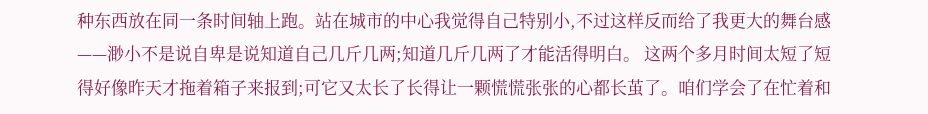种东西放在同一条时间轴上跑。站在城市的中心我觉得自己特别小,不过这样反而给了我更大的舞台感——渺小不是说自卑是说知道自己几斤几两;知道几斤几两了才能活得明白。 这两个多月时间太短了短得好像昨天才拖着箱子来报到;可它又太长了长得让一颗慌慌张张的心都长茧了。咱们学会了在忙着和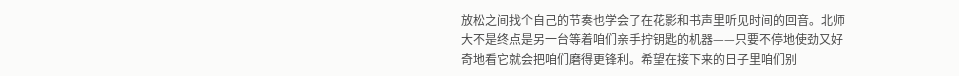放松之间找个自己的节奏也学会了在花影和书声里听见时间的回音。北师大不是终点是另一台等着咱们亲手拧钥匙的机器——只要不停地使劲又好奇地看它就会把咱们磨得更锋利。希望在接下来的日子里咱们别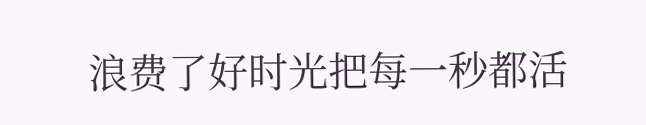浪费了好时光把每一秒都活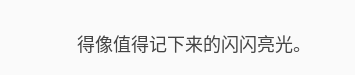得像值得记下来的闪闪亮光。